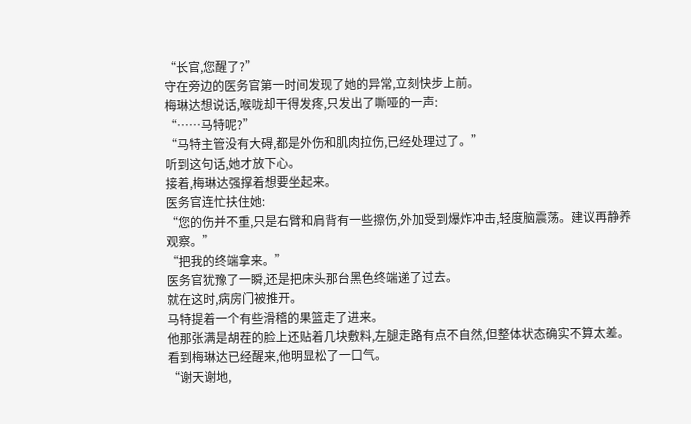“长官,您醒了?”
守在旁边的医务官第一时间发现了她的异常,立刻快步上前。
梅琳达想说话,喉咙却干得发疼,只发出了嘶哑的一声:
“……马特呢?”
“马特主管没有大碍,都是外伤和肌肉拉伤,已经处理过了。”
听到这句话,她才放下心。
接着,梅琳达强撑着想要坐起来。
医务官连忙扶住她:
“您的伤并不重,只是右臂和肩背有一些擦伤,外加受到爆炸冲击,轻度脑震荡。建议再静养观察。”
“把我的终端拿来。”
医务官犹豫了一瞬,还是把床头那台黑色终端递了过去。
就在这时,病房门被推开。
马特提着一个有些滑稽的果篮走了进来。
他那张满是胡茬的脸上还贴着几块敷料,左腿走路有点不自然,但整体状态确实不算太差。
看到梅琳达已经醒来,他明显松了一口气。
“谢天谢地,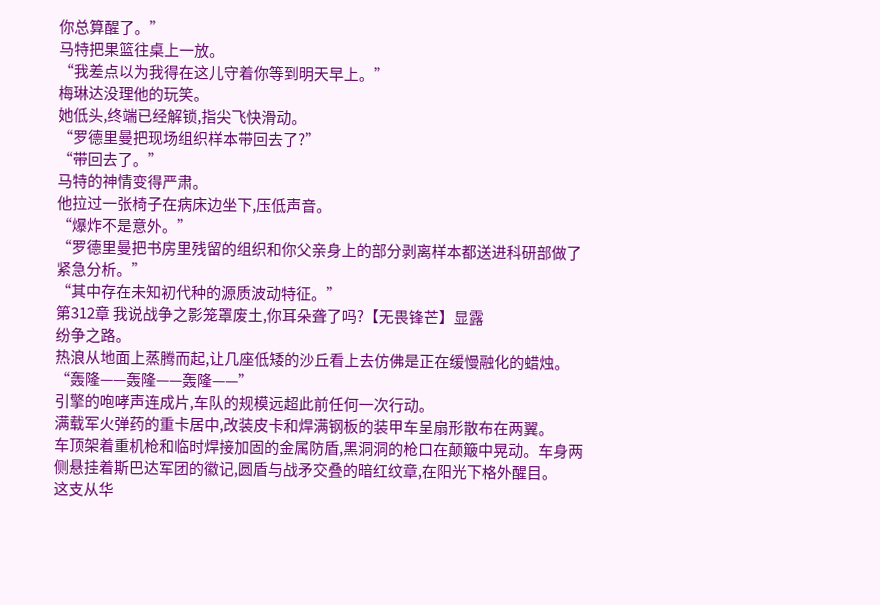你总算醒了。”
马特把果篮往桌上一放。
“我差点以为我得在这儿守着你等到明天早上。”
梅琳达没理他的玩笑。
她低头,终端已经解锁,指尖飞快滑动。
“罗德里曼把现场组织样本带回去了?”
“带回去了。”
马特的神情变得严肃。
他拉过一张椅子在病床边坐下,压低声音。
“爆炸不是意外。”
“罗德里曼把书房里残留的组织和你父亲身上的部分剥离样本都送进科研部做了紧急分析。”
“其中存在未知初代种的源质波动特征。”
第312章 我说战争之影笼罩废土,你耳朵聋了吗?【无畏锋芒】显露
纷争之路。
热浪从地面上蒸腾而起,让几座低矮的沙丘看上去仿佛是正在缓慢融化的蜡烛。
“轰隆——轰隆——轰隆——”
引擎的咆哮声连成片,车队的规模远超此前任何一次行动。
满载军火弹药的重卡居中,改装皮卡和焊满钢板的装甲车呈扇形散布在两翼。
车顶架着重机枪和临时焊接加固的金属防盾,黑洞洞的枪口在颠簸中晃动。车身两侧悬挂着斯巴达军团的徽记,圆盾与战矛交叠的暗红纹章,在阳光下格外醒目。
这支从华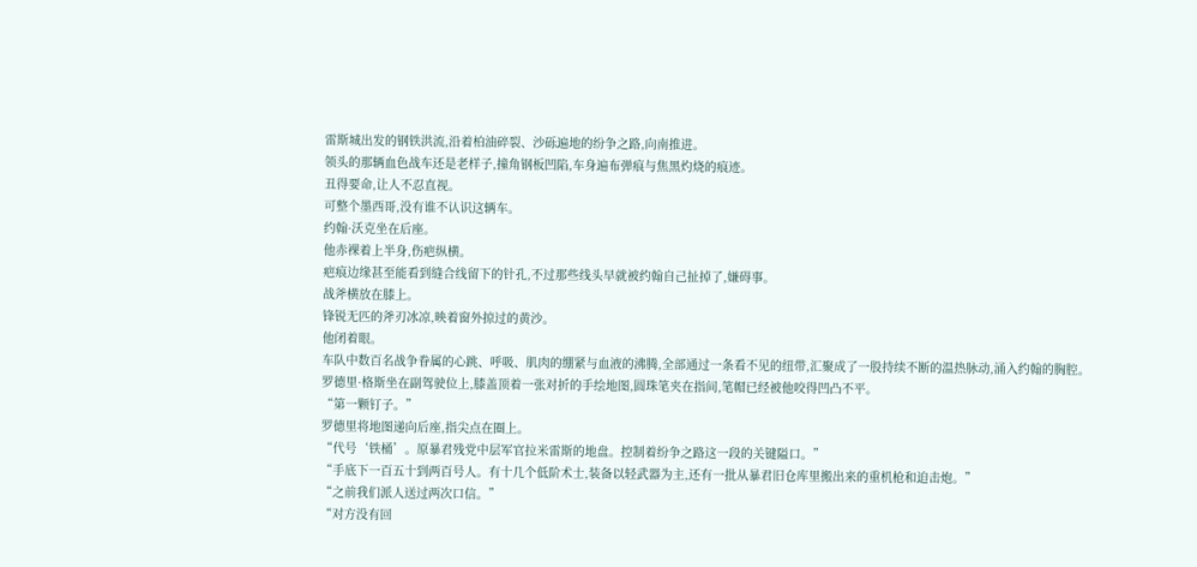雷斯城出发的钢铁洪流,沿着柏油碎裂、沙砾遍地的纷争之路,向南推进。
领头的那辆血色战车还是老样子,撞角钢板凹陷,车身遍布弹痕与焦黑灼烧的痕迹。
丑得要命,让人不忍直视。
可整个墨西哥,没有谁不认识这辆车。
约翰·沃克坐在后座。
他赤裸着上半身,伤疤纵横。
疤痕边缘甚至能看到缝合线留下的针孔,不过那些线头早就被约翰自己扯掉了,嫌碍事。
战斧横放在膝上。
锋锐无匹的斧刃冰凉,映着窗外掠过的黄沙。
他闭着眼。
车队中数百名战争眷属的心跳、呼吸、肌肉的绷紧与血液的沸腾,全部通过一条看不见的纽带,汇聚成了一股持续不断的温热脉动,涌入约翰的胸腔。
罗德里·格斯坐在副驾驶位上,膝盖顶着一张对折的手绘地图,圆珠笔夹在指间,笔帽已经被他咬得凹凸不平。
“第一颗钉子。”
罗德里将地图递向后座,指尖点在圈上。
“代号‘铁桶’。原暴君残党中层军官拉米雷斯的地盘。控制着纷争之路这一段的关键隘口。”
“手底下一百五十到两百号人。有十几个低阶术士,装备以轻武器为主,还有一批从暴君旧仓库里搬出来的重机枪和迫击炮。”
“之前我们派人送过两次口信。”
“对方没有回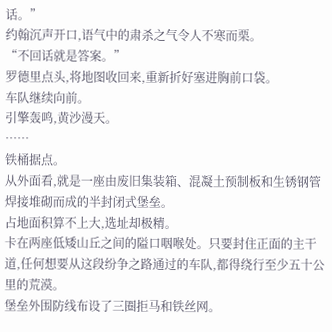话。”
约翰沉声开口,语气中的肃杀之气令人不寒而栗。
“不回话就是答案。”
罗德里点头,将地图收回来,重新折好塞进胸前口袋。
车队继续向前。
引擎轰鸣,黄沙漫天。
……
铁桶据点。
从外面看,就是一座由废旧集装箱、混凝土预制板和生锈钢管焊接堆砌而成的半封闭式堡垒。
占地面积算不上大,选址却极精。
卡在两座低矮山丘之间的隘口咽喉处。只要封住正面的主干道,任何想要从这段纷争之路通过的车队,都得绕行至少五十公里的荒漠。
堡垒外围防线布设了三圈拒马和铁丝网。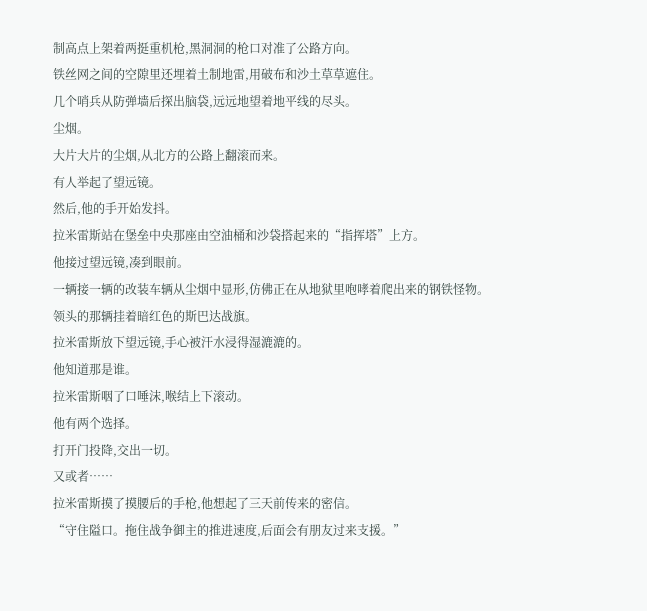制高点上架着两挺重机枪,黑洞洞的枪口对准了公路方向。
铁丝网之间的空隙里还埋着土制地雷,用破布和沙土草草遮住。
几个哨兵从防弹墙后探出脑袋,远远地望着地平线的尽头。
尘烟。
大片大片的尘烟,从北方的公路上翻滚而来。
有人举起了望远镜。
然后,他的手开始发抖。
拉米雷斯站在堡垒中央那座由空油桶和沙袋搭起来的“指挥塔”上方。
他接过望远镜,凑到眼前。
一辆接一辆的改装车辆从尘烟中显形,仿佛正在从地狱里咆哮着爬出来的钢铁怪物。
领头的那辆挂着暗红色的斯巴达战旗。
拉米雷斯放下望远镜,手心被汗水浸得湿漉漉的。
他知道那是谁。
拉米雷斯咽了口唾沫,喉结上下滚动。
他有两个选择。
打开门投降,交出一切。
又或者……
拉米雷斯摸了摸腰后的手枪,他想起了三天前传来的密信。
“守住隘口。拖住战争御主的推进速度,后面会有朋友过来支援。”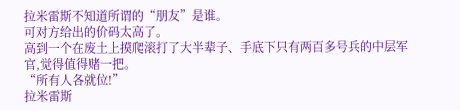拉米雷斯不知道所谓的“朋友”是谁。
可对方给出的价码太高了。
高到一个在废土上摸爬滚打了大半辈子、手底下只有两百多号兵的中层军官,觉得值得赌一把。
“所有人各就位!”
拉米雷斯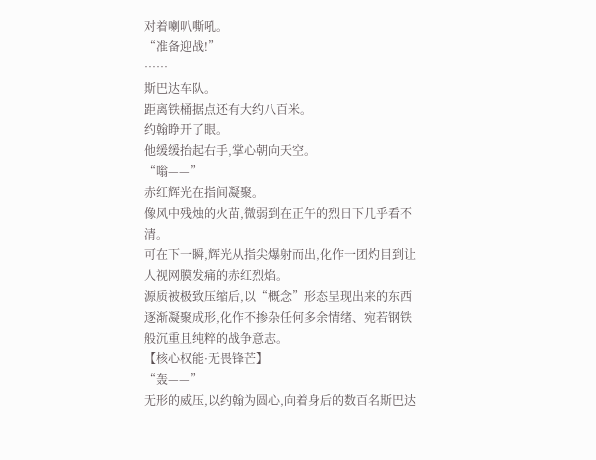对着喇叭嘶吼。
“准备迎战!”
……
斯巴达车队。
距离铁桶据点还有大约八百米。
约翰睁开了眼。
他缓缓抬起右手,掌心朝向天空。
“嗡——”
赤红辉光在指间凝聚。
像风中残烛的火苗,微弱到在正午的烈日下几乎看不清。
可在下一瞬,辉光从指尖爆射而出,化作一团灼目到让人视网膜发痛的赤红烈焰。
源质被极致压缩后,以“概念”形态呈现出来的东西逐渐凝聚成形,化作不掺杂任何多余情绪、宛若钢铁般沉重且纯粹的战争意志。
【核心权能·无畏锋芒】
“轰——”
无形的威压,以约翰为圆心,向着身后的数百名斯巴达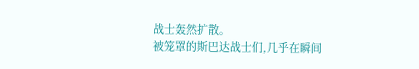战士轰然扩散。
被笼罩的斯巴达战士们,几乎在瞬间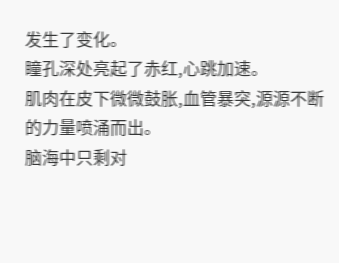发生了变化。
瞳孔深处亮起了赤红,心跳加速。
肌肉在皮下微微鼓胀,血管暴突,源源不断的力量喷涌而出。
脑海中只剩对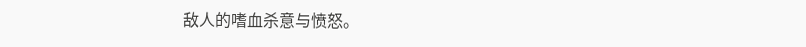敌人的嗜血杀意与愤怒。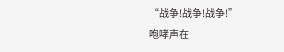“战争!战争!战争!”
咆哮声在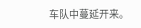车队中蔓延开来。